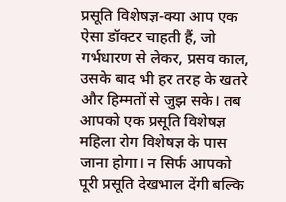प्रसूति विशेषज्ञ-क्या आप एक ऐसा डॉक्टर चाहती हैं, जो गर्भधारण से लेकर, प्रसव काल, उसके बाद भी हर तरह के खतरे और हिम्मतों से जुझ सके। तब आपको एक प्रसूति विशेषज्ञ महिला रोग विशेषज्ञ के पास जाना होगा। न सिर्फ आपको पूरी प्रसूति देखभाल देंगी बल्कि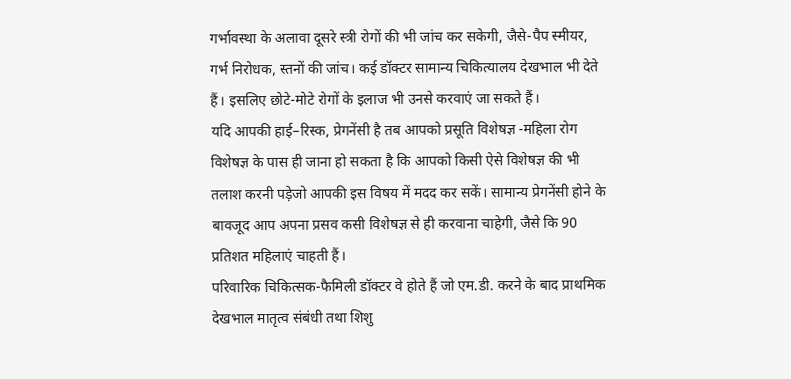गर्भावस्था के अलावा दूसरे स्त्री रोगों की भी जांच कर सकेगी, जैसे-पैप स्मीयर, गर्भ निरोधक, स्तनों की जांच। कई डॉक्टर सामान्य चिकित्यालय देखभाल भी देते हैं। इसलिए छोटे-मोटे रोगों के इलाज भी उनसे करवाएं जा सकते हैं।
यदि आपकी हाई–रिस्क, प्रेगनेंसी है तब आपको प्रसूति विशेषज्ञ -महिला रोग विशेषज्ञ के पास ही जाना हो सकता है कि आपको किसी ऐसे विशेषज्ञ की भी तलाश करनी पड़ेजो आपकी इस विषय में मदद कर सकें। सामान्य प्रेगनेंसी होने के बावजूद आप अपना प्रसव कसी विशेषज्ञ से ही करवाना चाहेगी, जैसे कि 90 प्रतिशत महिलाएं चाहती हैं।
परिवारिक चिकित्सक-फैमिली डॉक्टर वे होते हैं जो एम.डी. करने के बाद प्राथमिक देखभाल मातृत्व संबंधी तथा शिशु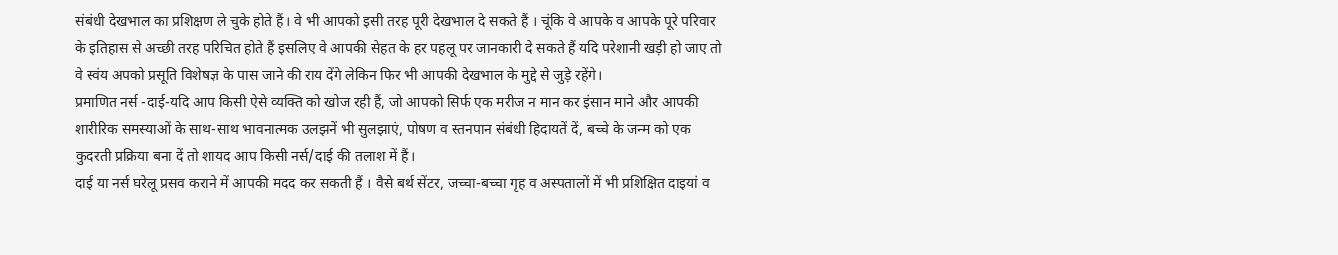संबंधी देखभाल का प्रशिक्षण ले चुके होते हैं। वे भी आपको इसी तरह पूरी देखभाल दे सकते हैं । चूंकि वे आपके व आपके पूरे परिवार के इतिहास से अच्छी तरह परिचित होते हैं इसलिए वे आपकी सेहत के हर पहलू पर जानकारी दे सकते हैं यदि परेशानी खड़ी हो जाए तो वे स्वंय अपको प्रसूति विशेषज्ञ के पास जाने की राय देंगे लेकिन फिर भी आपकी देखभाल के मुद्दे से जुड़े रहेंगे।
प्रमाणित नर्स -दाई-यदि आप किसी ऐसे व्यक्ति को खोज रही हैं, जो आपको सिर्फ एक मरीज न मान कर इंसान माने और आपकी शारीरिक समस्याओं के साथ-साथ भावनात्मक उलझनें भी सुलझाएं, पोषण व स्तनपान संबंधी हिदायतें दें, बच्चे के जन्म को एक कुदरती प्रक्रिया बना दें तो शायद आप किसी नर्स/दाई की तलाश में हैं।
दाई या नर्स घरेलू प्रसव कराने में आपकी मदद कर सकती हैं । वैसे बर्थ सेंटर, जच्चा-बच्चा गृह व अस्पतालों में भी प्रशिक्षित दाइयां व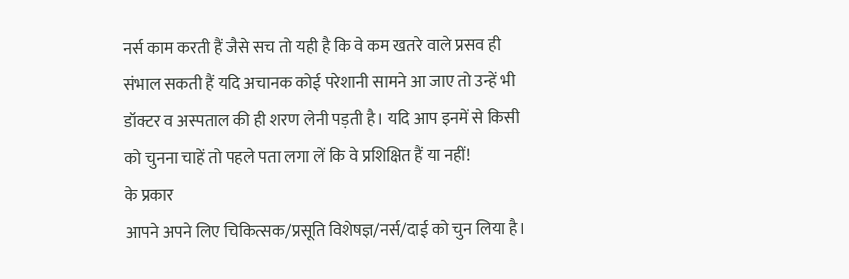नर्स काम करती हैं जैसे सच तो यही है कि वे कम खतरे वाले प्रसव ही संभाल सकती हैं यदि अचानक कोई परेशानी सामने आ जाए तो उन्हें भी डॉक्टर व अस्पताल की ही शरण लेनी पड़ती है। यदि आप इनमें से किसी को चुनना चाहें तो पहले पता लगा लें कि वे प्रशिक्षित हैं या नहीं!
के प्रकार
आपने अपने लिए चिकित्सक/प्रसूति विशेषज्ञ/नर्स/दाई को चुन लिया है।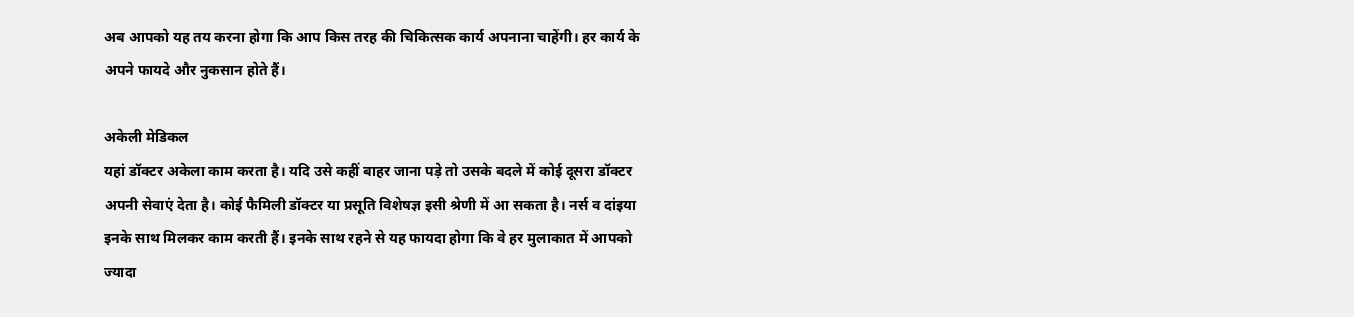अब आपको यह तय करना होगा कि आप किस तरह की चिकित्सक कार्य अपनाना चाहेंगी। हर कार्य के अपने फायदे और नुकसान होते हैं।

अकेली मेडिकल
यहां डॉक्टर अकेला काम करता है। यदि उसे कहीं बाहर जाना पड़े तो उसके बदले में कोई दूसरा डॉक्टर अपनी सेवाएं देता है। कोई फैमिली डॉक्टर या प्रसूति विशेषज्ञ इसी श्रेणी में आ सकता है। नर्स व दांइया इनके साथ मिलकर काम करती हैं। इनके साथ रहने से यह फायदा होगा कि वे हर मुलाकात में आपको ज्यादा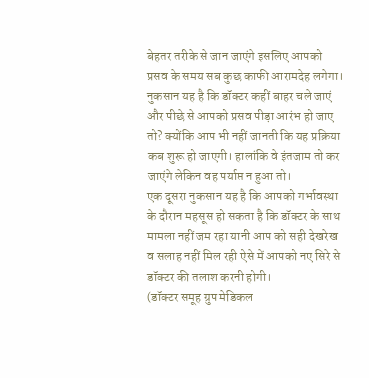बेहतर तरीके से जान जाएंगे इसलिए आपको प्रसव के समय सब कुछ काफी आरामदेह लगेगा।
नुकसान यह है कि डॉक्टर कहीं बाहर चले जाएं और पीछे से आपको प्रसव पीड़ा आरंभ हो जाए तो? क्योंकि आप भी नहीं जानती कि यह प्रक्रिया कब शुरू हो जाएगी। हालांकि वे इंतजाम तो कर जाएंगे लेकिन वह पर्याप्त न हुआ तो।
एक दूसरा नुकसान यह है कि आपको गर्भावस्था के दौरान महसूस हो सकता है कि डॉक्टर के साथ मामला नहीं जम रहा यानी आप को सही देखरेख व सलाह नहीं मिल रही ऐसे में आपको नए सिरे से डॉक्टर की तलाश करनी होगी।
(डॉक्टर समूह ग्रुप मेडिकल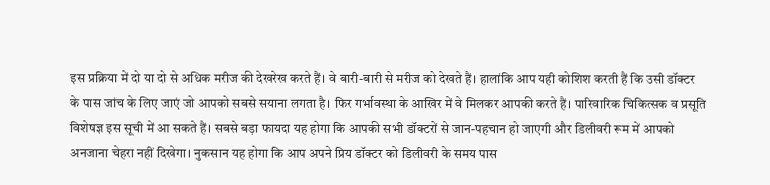इस प्रक्रिया में दो या दो से अधिक मरीज की देखरेख करते हैं। वे बारी-बारी से मरीज को देखते हैं। हालांकि आप यही कोशिश करती हैं कि उसी डॉक्टर के पास जांच के लिए जाएं जो आपको सबसे सयाना लगता है। फिर गर्भावस्था के आखिर में वे मिलकर आपकी करते हैं। पारिवारिक चिकित्सक व प्रसूति विशेषज्ञ इस सूची में आ सकते हैं। सबसे बड़ा फायदा यह होगा कि आपकी सभी डॉक्टरों से जान-पहचान हो जाएगी और डिलीवरी रूम में आपको अनजाना चेहरा नहीं दिखेगा। नुकसान यह होगा कि आप अपने प्रिय डॉक्टर को डिलीवरी के समय पास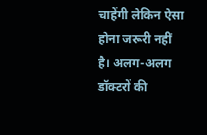चाहेंगी लेकिन ऐसा होना जरूरी नहीं है। अलग-अलग डॉक्टरों की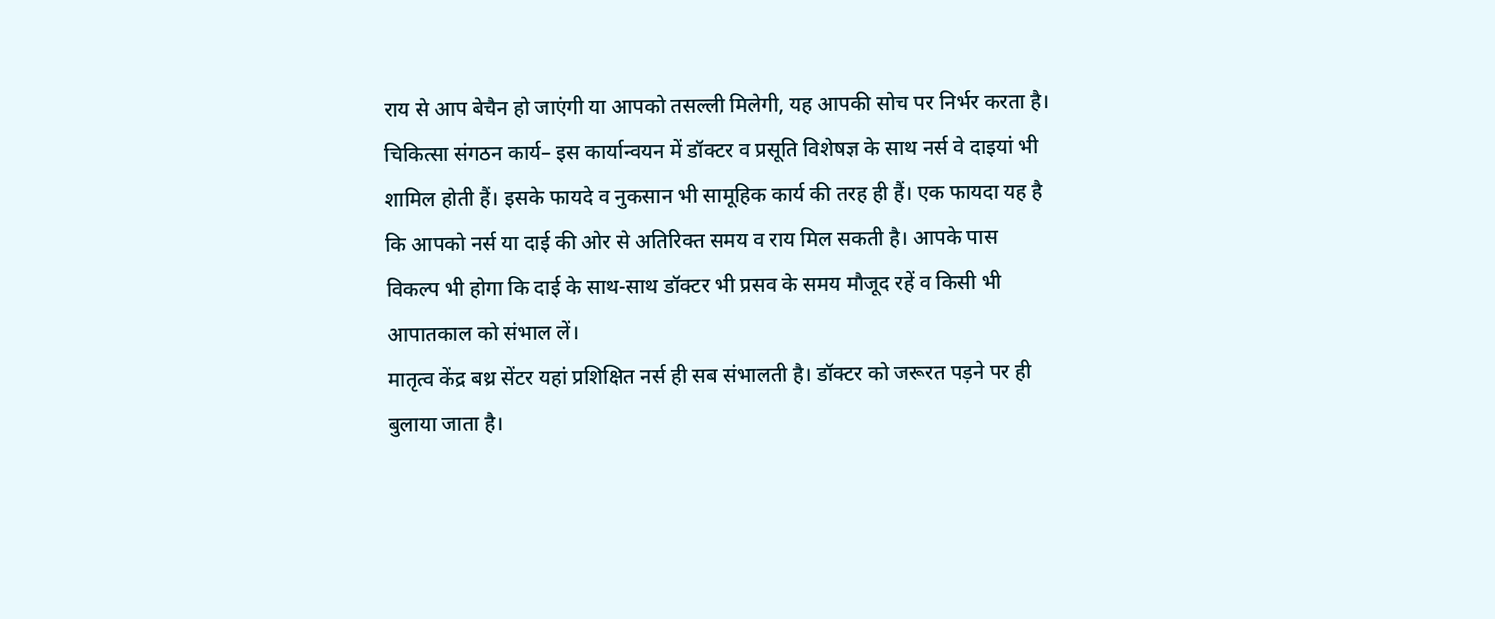राय से आप बेचैन हो जाएंगी या आपको तसल्ली मिलेगी, यह आपकी सोच पर निर्भर करता है।
चिकित्सा संगठन कार्य– इस कार्यान्वयन में डॉक्टर व प्रसूति विशेषज्ञ के साथ नर्स वे दाइयां भी शामिल होती हैं। इसके फायदे व नुकसान भी सामूहिक कार्य की तरह ही हैं। एक फायदा यह है कि आपको नर्स या दाई की ओर से अतिरिक्त समय व राय मिल सकती है। आपके पास विकल्प भी होगा कि दाई के साथ-साथ डॉक्टर भी प्रसव के समय मौजूद रहें व किसी भी आपातकाल को संभाल लें।
मातृत्व केंद्र बथ्र सेंटर यहां प्रशिक्षित नर्स ही सब संभालती है। डॉक्टर को जरूरत पड़ने पर ही बुलाया जाता है।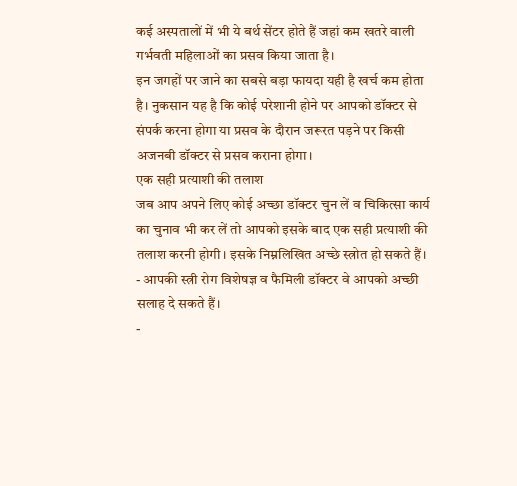कई अस्पतालों में भी ये बर्थ सेंटर होते हैं जहां कम खतरे वाली गर्भवती महिलाओं का प्रसव किया जाता है।
इन जगहों पर जाने का सबसे बड़ा फायदा यही है खर्च कम होता है। नुकसान यह है कि कोई परेशानी होने पर आपको डॉक्टर से संपर्क करना होगा या प्रसव के दौरान जरूरत पड़ने पर किसी अजनबी डॉक्टर से प्रसव कराना होगा।
एक सही प्रत्याशी की तलाश
जब आप अपने लिए कोई अच्छा डॉक्टर चुन लें व चिकित्सा कार्य का चुनाव भी कर लें तो आपको इसके बाद एक सही प्रत्याशी की तलाश करनी होगी। इसके निम्नलिखित अच्छे स्त्रोत हो सकते हैं।
- आपकी स्त्री रोग विशेषज्ञ व फैमिली डॉक्टर वे आपको अच्छी सलाह दे सकते हैं।
-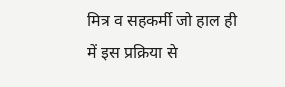मित्र व सहकर्मी जो हाल ही में इस प्रक्रिया से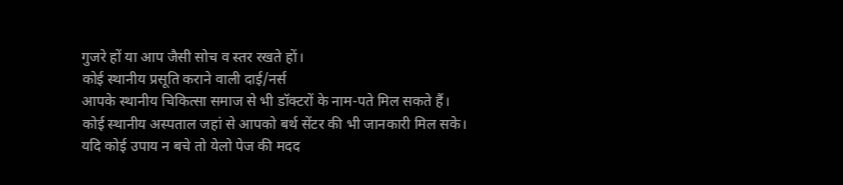गुजरे हों या आप जैसी सोच व स्तर रखते हों।
कोई स्थानीय प्रसूति कराने वाली दाई/नर्स
आपके स्थानीय चिकित्सा समाज से भी डॉक्टरों के नाम-पते मिल सकते हैं।
कोई स्थानीय अस्पताल जहां से आपको बर्थ सेंटर की भी जानकारी मिल सके।
यदि कोई उपाय न बचे तो येलो पेज की मदद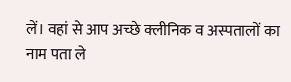लें। वहां से आप अच्छे क्लीनिक व अस्पतालों का नाम पता ले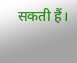सकती हैं।